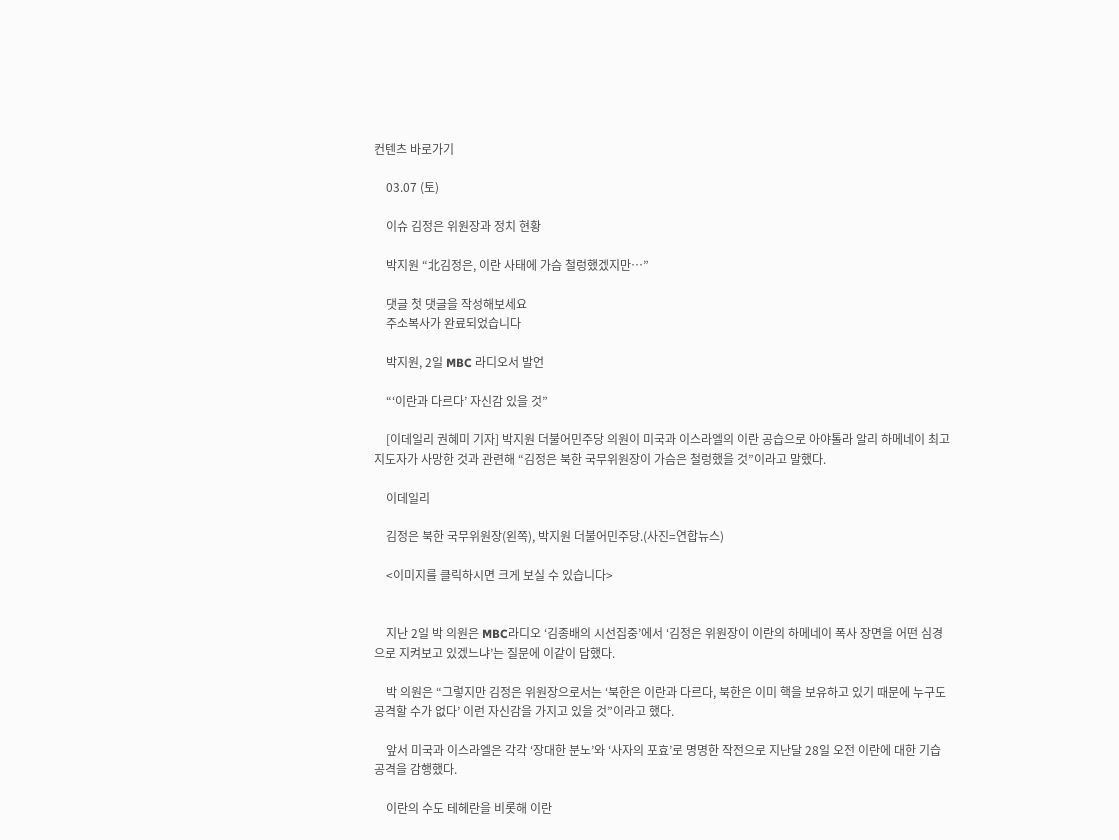컨텐츠 바로가기

    03.07 (토)

    이슈 김정은 위원장과 정치 현황

    박지원 “北김정은, 이란 사태에 가슴 철렁했겠지만…”

    댓글 첫 댓글을 작성해보세요
    주소복사가 완료되었습니다

    박지원, 2일 MBC 라디오서 발언

    “‘이란과 다르다’ 자신감 있을 것”

    [이데일리 권혜미 기자] 박지원 더불어민주당 의원이 미국과 이스라엘의 이란 공습으로 아야톨라 알리 하메네이 최고지도자가 사망한 것과 관련해 “김정은 북한 국무위원장이 가슴은 철렁했을 것”이라고 말했다.

    이데일리

    김정은 북한 국무위원장(왼쪽), 박지원 더불어민주당.(사진=연합뉴스)

    <이미지를 클릭하시면 크게 보실 수 있습니다>


    지난 2일 박 의원은 MBC라디오 ‘김종배의 시선집중’에서 ‘김정은 위원장이 이란의 하메네이 폭사 장면을 어떤 심경으로 지켜보고 있겠느냐’는 질문에 이같이 답했다.

    박 의원은 “그렇지만 김정은 위원장으로서는 ‘북한은 이란과 다르다, 북한은 이미 핵을 보유하고 있기 때문에 누구도 공격할 수가 없다’ 이런 자신감을 가지고 있을 것”이라고 했다.

    앞서 미국과 이스라엘은 각각 ‘장대한 분노’와 ‘사자의 포효’로 명명한 작전으로 지난달 28일 오전 이란에 대한 기습공격을 감행했다.

    이란의 수도 테헤란을 비롯해 이란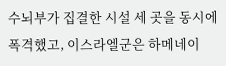수뇌부가 집결한 시설 세 곳을 동시에 폭격했고, 이스라엘군은 하메네이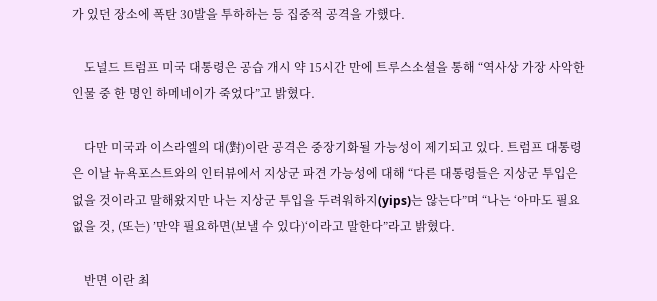가 있던 장소에 폭탄 30발을 투하하는 등 집중적 공격을 가했다.

    도널드 트럼프 미국 대통령은 공습 개시 약 15시간 만에 트루스소셜을 통해 “역사상 가장 사악한 인물 중 한 명인 하메네이가 죽었다”고 밝혔다.

    다만 미국과 이스라엘의 대(對)이란 공격은 중장기화될 가능성이 제기되고 있다. 트럼프 대통령은 이날 뉴욕포스트와의 인터뷰에서 지상군 파견 가능성에 대해 “다른 대통령들은 지상군 투입은 없을 것이라고 말해왔지만 나는 지상군 투입을 두려워하지(yips)는 않는다”며 “나는 ‘아마도 필요 없을 것, (또는) ’만약 필요하면(보낼 수 있다)‘이라고 말한다”라고 밝혔다.

    반면 이란 최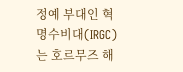정예 부대인 혁명수비대(IRGC)는 호르무즈 해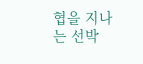협을 지나는 선박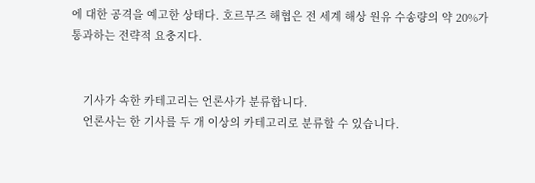에 대한 공격을 예고한 상태다. 호르무즈 해협은 전 세계 해상 원유 수송량의 약 20%가 통과하는 전략적 요충지다.


    기사가 속한 카테고리는 언론사가 분류합니다.
    언론사는 한 기사를 두 개 이상의 카테고리로 분류할 수 있습니다.